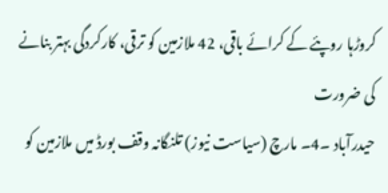کروڑہا روپئے کے کرائے باقی، 42 ملازمین کو ترقی، کارکردگی بہتر بنانے کی ضرورت
حیدرآباد ۔4۔ مارچ (سیاست نیوز) تلنگانہ وقف بورڈ میں ملازمین کو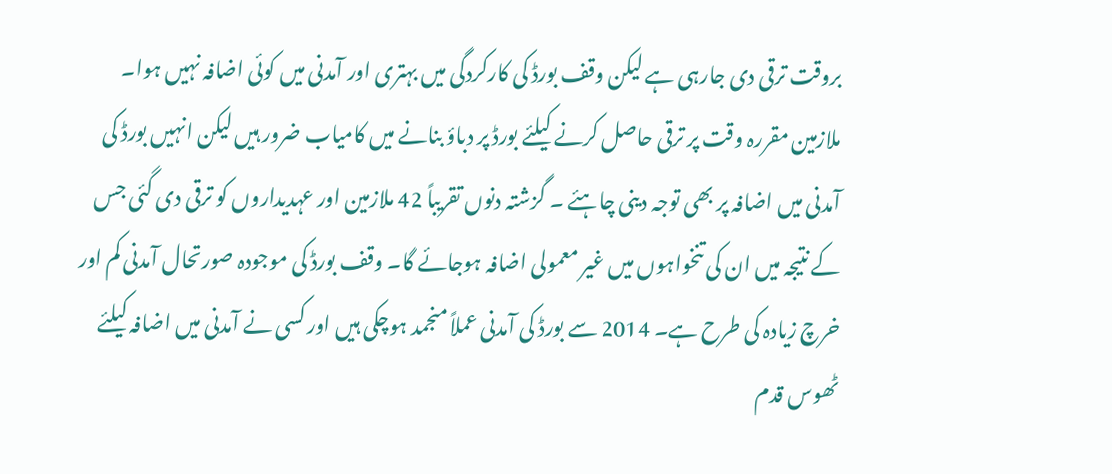بروقت ترقی دی جارہی ہے لیکن وقف بورڈ کی کارکردگی میں بہتری اور آمدنی میں کوئی اضافہ نہیں ہوا۔ ملازمین مقررہ وقت پر ترقی حاصل کرنے کیلئے بورڈ پر دباؤ بنانے میں کامیاب ضرور ہیں لیکن انہیں بورڈ کی آمدنی میں اضافہ پر بھی توجہ دینی چاہئے ۔ گزشتہ دنوں تقریباً 42 ملازمین اور عہدیداروں کو ترقی دی گئی جس کے نتیجہ میں ان کی تنخواہوں میں غیر معمولی اضافہ ہوجائے گا۔ وقف بورڈ کی موجودہ صورتحال آمدنی کم اور خرچ زیادہ کی طرح ہے۔ 2014 سے بورڈ کی آمدنی عملاً منجمد ہوچکی ہیں اور کسی نے آمدنی میں اضافہ کیلئے ٹھوس قدم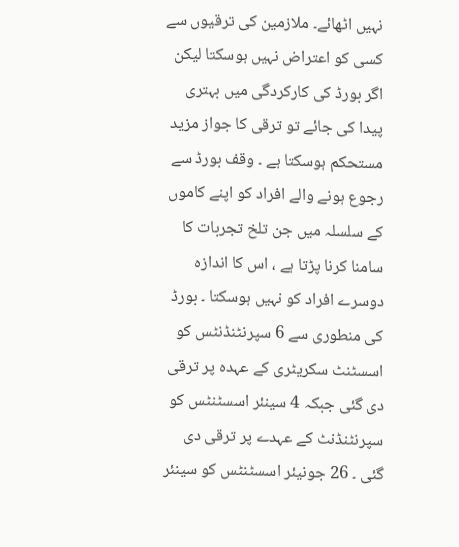نہیں اٹھائے۔ ملازمین کی ترقیوں سے کسی کو اعتراض نہیں ہوسکتا لیکن اگر بورڈ کی کارکردگی میں بہتری پیدا کی جائے تو ترقی کا جواز مزید مستحکم ہوسکتا ہے ۔ وقف بورڈ سے رجوع ہونے والے افراد کو اپنے کاموں کے سلسلہ میں جن تلخ تجربات کا سامنا کرنا پڑتا ہے ، اس کا اندازہ دوسرے افراد کو نہیں ہوسکتا ۔ بورڈ کی منطوری سے 6 سپرنٹنڈنٹس کو اسسٹنٹ سکریٹری کے عہدہ پر ترقی دی گئی جبکہ 4 سینئر اسسٹنٹس کو سپرنٹنڈنٹ کے عہدے پر ترقی دی گئی ۔ 26 جونیئر اسسٹنٹس کو سینئر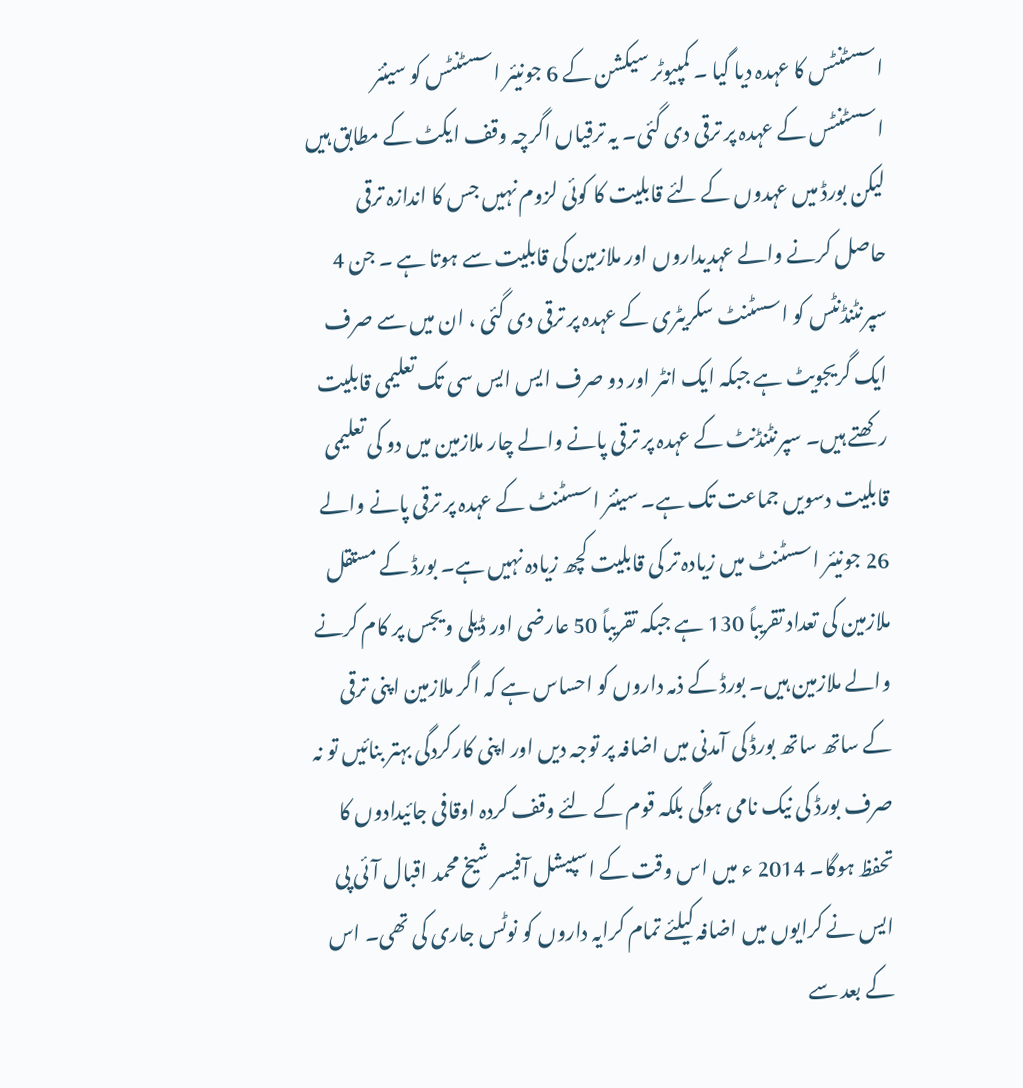اسسٹنٹس کا عہدہ دیا گیا ۔ کمپیوٹر سیکشن کے 6 جونیئر اسسٹنٹس کو سینئر اسسٹنٹس کے عہدہ پر ترقی دی گئی۔ یہ ترقیاں اگرچہ وقف ایکٹ کے مطابق ہیں لیکن بورڈ میں عہدوں کے لئے قابلیت کا کوئی لزوم نہیں جس کا اندازہ ترقی حاصل کرنے والے عہدیداروں اور ملازمین کی قابلیت سے ہوتا ہے ۔ جن 4 سپرنٹنڈنٹس کو اسسٹنٹ سکریٹری کے عہدہ پر ترقی دی گئی ، ان میں سے صرف ایک گریجویٹ ہے جبکہ ایک انٹر اور دو صرف ایس ایس سی تک تعلیمی قابلیت رکھتے ہیں۔ سپرنٹنڈنٹ کے عہدہ پر ترقی پانے والے چار ملازمین میں دو کی تعلیمی قابلیت دسویں جماعت تک ہے۔ سینئر اسسٹنٹ کے عہدہ پر ترقی پانے والے 26 جونیئر اسسٹنٹ میں زیادہ تر کی قابلیت کچھ زیادہ نہیں ہے۔ بورڈ کے مستقل ملازمین کی تعداد تقریباً 130 ہے جبکہ تقریباً 50 عارضی اور ڈیلی ویجس پر کام کرنے والے ملازمین ہیں۔ بورڈ کے ذمہ داروں کو احساس ہے کہ اگر ملازمین اپنی ترقی کے ساتھ ساتھ بورڈ کی آمدنی میں اضافہ پر توجہ دیں اور اپنی کارکردگی بہتر بنائیں تو نہ صرف بورڈ کی نیک نامی ہوگی بلکہ قوم کے لئے وقف کردہ اوقافی جائیدادوں کا تحفظ ہوگا۔ 2014 ء میں اس وقت کے اسپیشل آفیسر شیخ محمد اقبال آئی پی ایس نے کرایوں میں اضافہ کیلئے تمام کرایہ داروں کو نوٹس جاری کی تھی۔ اس کے بعد سے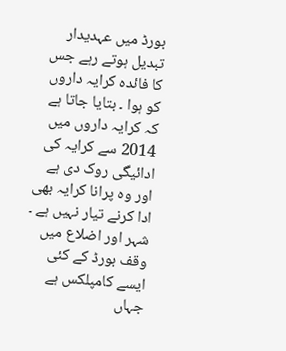بورڈ میں عہدیدار تبدیل ہوتے رہے جس کا فائدہ کرایہ داروں کو ہوا ۔ بتایا جاتا ہے کہ کرایہ داروں میں 2014 سے کرایہ کی ادائیگی روک دی ہے اور وہ پرانا کرایہ بھی ادا کرنے تیار نہیں ہے ۔ شہر اور اضلاع میں وقف بورڈ کے کئی ایسے کامپلکس ہے جہاں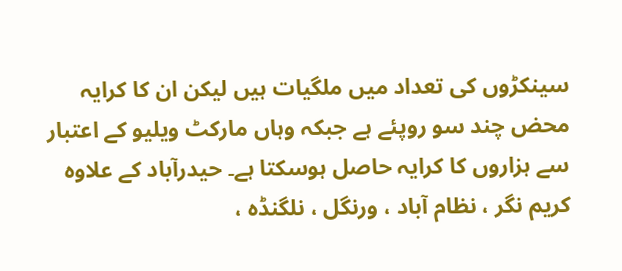سینکڑوں کی تعداد میں ملگیات ہیں لیکن ان کا کرایہ محض چند سو روپئے ہے جبکہ وہاں مارکٹ ویلیو کے اعتبار سے ہزاروں کا کرایہ حاصل ہوسکتا ہے۔ حیدرآباد کے علاوہ کریم نگر ، نظام آباد ، ورنگل ، نلگنڈہ ،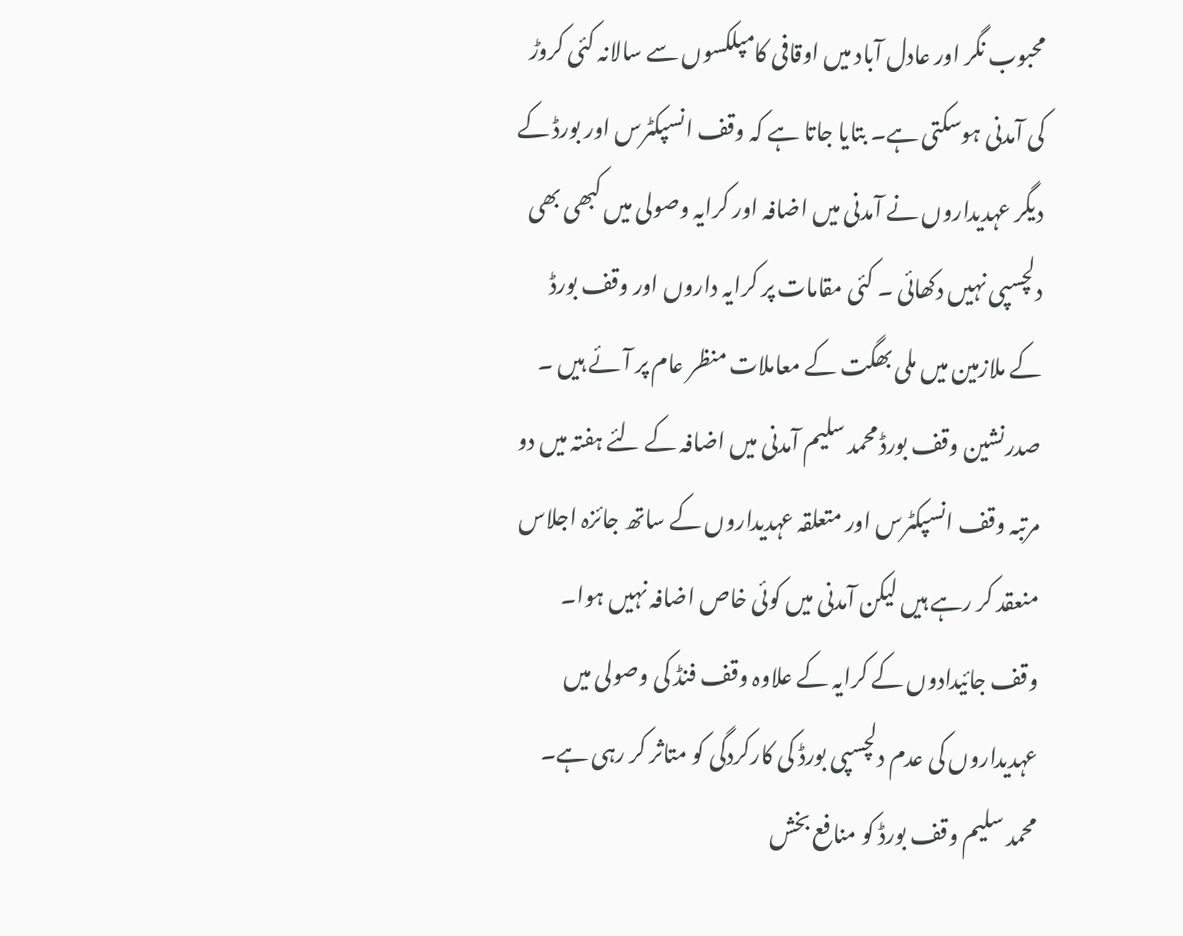محبوب نگر اور عادل آباد میں اوقافی کامپلکسوں سے سالانہ کئی کروڑ کی آمدنی ہوسکتی ہے۔ بتایا جاتا ہے کہ وقف انسپکٹرس اور بورڈ کے دیگر عہدیداروں نے آمدنی میں اضافہ اور کرایہ وصولی میں کبھی بھی دلچسپی نہیں دکھائی ۔ کئی مقامات پر کرایہ داروں اور وقف بورڈ کے ملازمین میں ملی بھگت کے معاملات منظر عام پر آئے ہیں ۔ صدرنشین وقف بورڈ محمد سلیم آمدنی میں اضافہ کے لئے ہفتہ میں دو مرتبہ وقف انسپکٹرس اور متعلقہ عہدیداروں کے ساتھ جائزہ اجلاس منعقد کر رہے ہیں لیکن آمدنی میں کوئی خاص اضافہ نہیں ہوا۔ وقف جائیدادوں کے کرایہ کے علاوہ وقف فنڈ کی وصولی میں عہدیداروں کی عدم دلچسپی بورڈ کی کارکردگی کو متاثر کر رہی ہے۔ محمد سلیم وقف بورڈ کو منافع بخش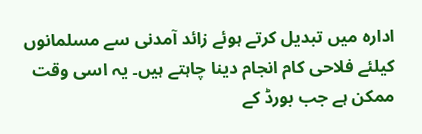ادارہ میں تبدیل کرتے ہوئے زائد آمدنی سے مسلمانوں کیلئے فلاحی کام انجام دینا چاہتے ہیں۔ یہ اسی وقت ممکن ہے جب بورڈ کے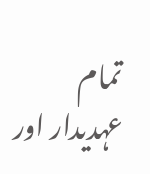تمام عہدیدار اور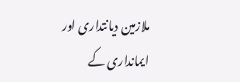ملازمین دیانتداری اور ایمانداری کے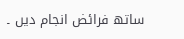ساتھ فرائض انجام دیں ۔